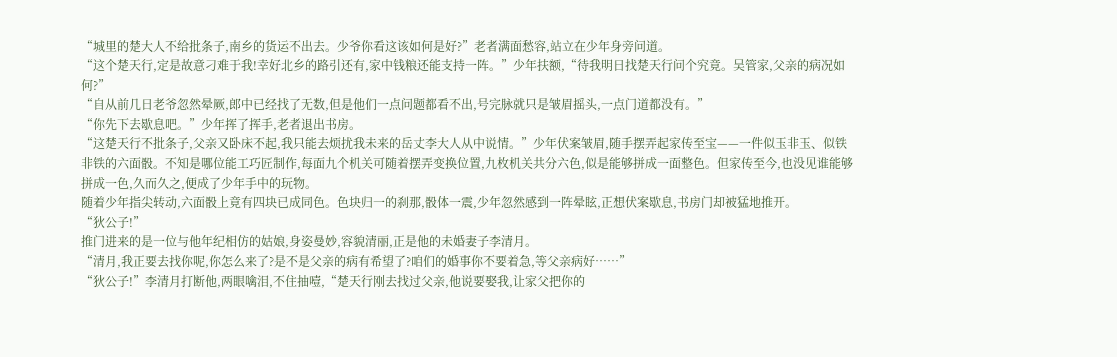“城里的楚大人不给批条子,南乡的货运不出去。少爷你看这该如何是好?”老者满面愁容,站立在少年身旁问道。
“这个楚天行,定是故意刁难于我!幸好北乡的路引还有,家中钱粮还能支持一阵。”少年扶额,“待我明日找楚天行问个究竟。吴管家,父亲的病况如何?”
“自从前几日老爷忽然晕厥,郎中已经找了无数,但是他们一点问题都看不出,号完脉就只是皱眉摇头,一点门道都没有。”
“你先下去歇息吧。”少年挥了挥手,老者退出书房。
“这楚天行不批条子,父亲又卧床不起,我只能去烦扰我未来的岳丈李大人从中说情。”少年伏案皱眉,随手摆弄起家传至宝——一件似玉非玉、似铁非铁的六面骰。不知是哪位能工巧匠制作,每面九个机关可随着摆弄变换位置,九枚机关共分六色,似是能够拼成一面整色。但家传至今,也没见谁能够拼成一色,久而久之,便成了少年手中的玩物。
随着少年指尖转动,六面骰上竟有四块已成同色。色块归一的刹那,骰体一震,少年忽然感到一阵晕眩,正想伏案歇息,书房门却被猛地推开。
“狄公子!”
推门进来的是一位与他年纪相仿的姑娘,身姿曼妙,容貌清丽,正是他的未婚妻子李清月。
“清月,我正要去找你呢,你怎么来了?是不是父亲的病有希望了?咱们的婚事你不要着急,等父亲病好……”
“狄公子!”李清月打断他,两眼噙泪,不住抽噎,“楚天行刚去找过父亲,他说要娶我,让家父把你的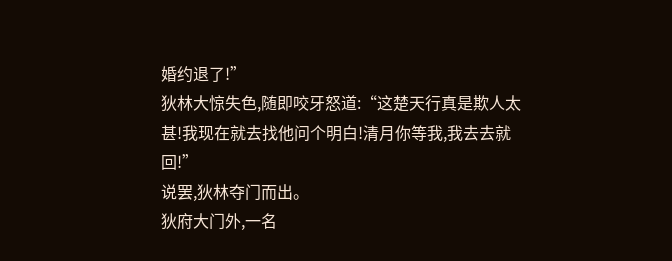婚约退了!”
狄林大惊失色,随即咬牙怒道:“这楚天行真是欺人太甚!我现在就去找他问个明白!清月你等我,我去去就回!”
说罢,狄林夺门而出。
狄府大门外,一名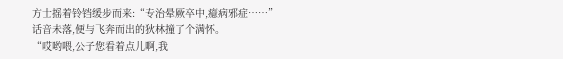方士摇着铃铛缓步而来:“专治晕厥卒中,癔病邪症……”
话音未落,便与飞奔而出的狄林撞了个满怀。
“哎哟喂,公子您看着点儿啊,我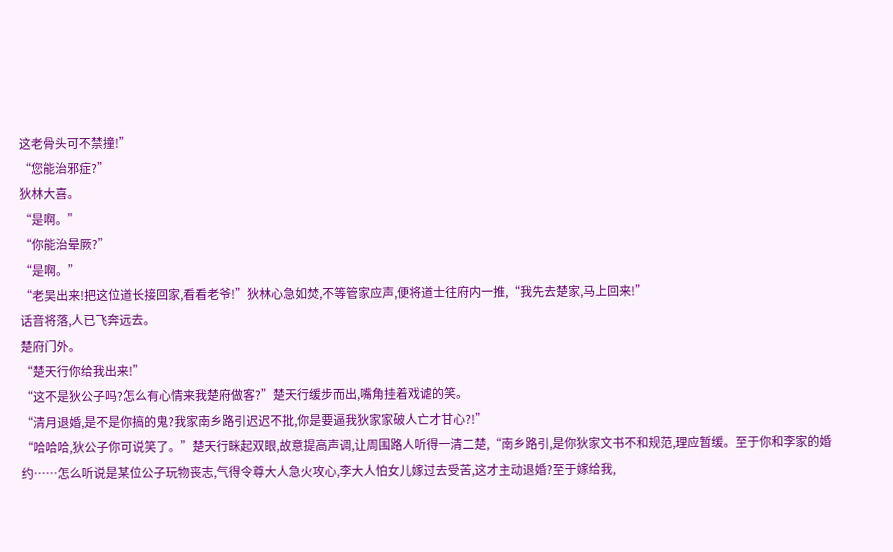这老骨头可不禁撞!”
“您能治邪症?”
狄林大喜。
“是啊。”
“你能治晕厥?”
“是啊。”
“老吴出来!把这位道长接回家,看看老爷!”狄林心急如焚,不等管家应声,便将道士往府内一推,“我先去楚家,马上回来!”
话音将落,人已飞奔远去。
楚府门外。
“楚天行你给我出来!”
“这不是狄公子吗?怎么有心情来我楚府做客?”楚天行缓步而出,嘴角挂着戏谑的笑。
“清月退婚,是不是你搞的鬼?我家南乡路引迟迟不批,你是要逼我狄家家破人亡才甘心?!”
“哈哈哈,狄公子你可说笑了。”楚天行眯起双眼,故意提高声调,让周围路人听得一清二楚,“南乡路引,是你狄家文书不和规范,理应暂缓。至于你和李家的婚约……怎么听说是某位公子玩物丧志,气得令尊大人急火攻心,李大人怕女儿嫁过去受苦,这才主动退婚?至于嫁给我,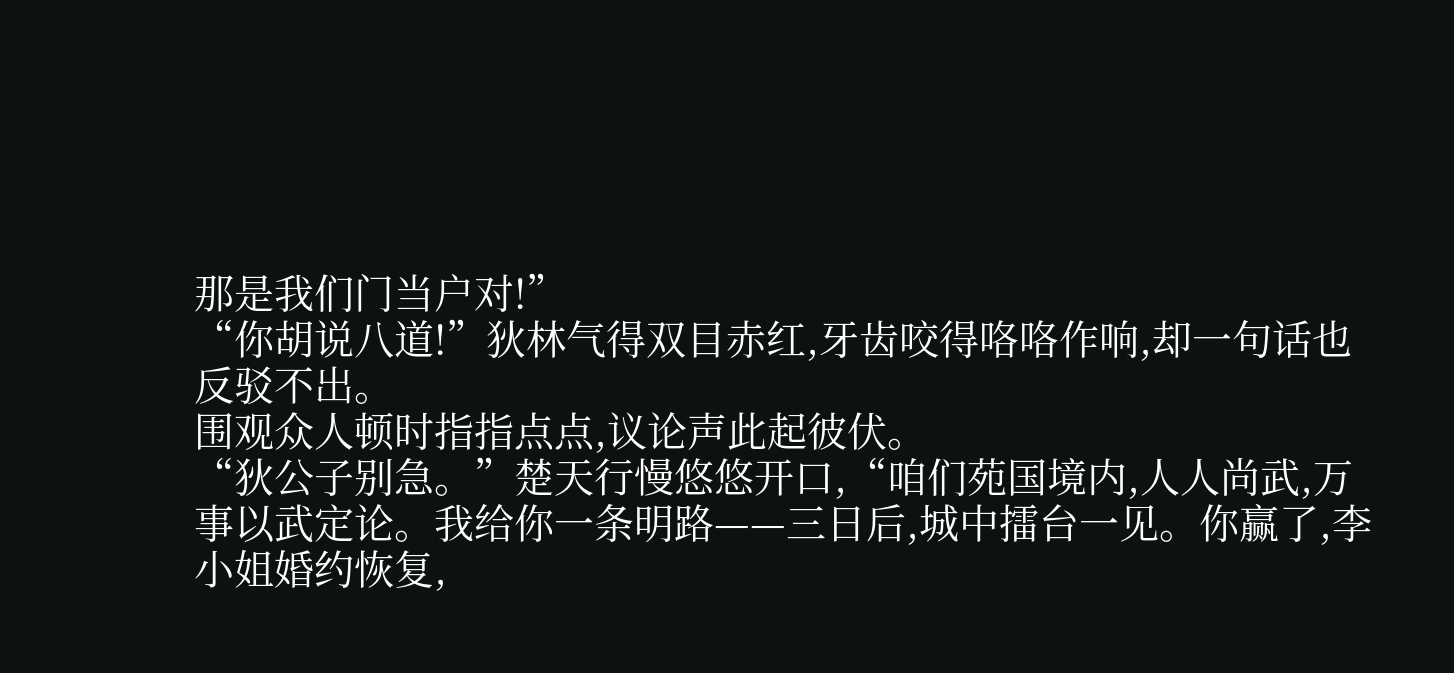那是我们门当户对!”
“你胡说八道!”狄林气得双目赤红,牙齿咬得咯咯作响,却一句话也反驳不出。
围观众人顿时指指点点,议论声此起彼伏。
“狄公子别急。”楚天行慢悠悠开口,“咱们苑国境内,人人尚武,万事以武定论。我给你一条明路——三日后,城中擂台一见。你赢了,李小姐婚约恢复,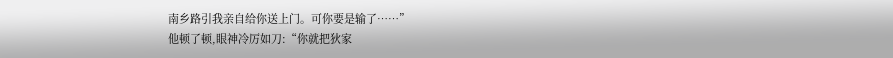南乡路引我亲自给你送上门。可你要是输了……”
他顿了顿,眼神冷厉如刀:“你就把狄家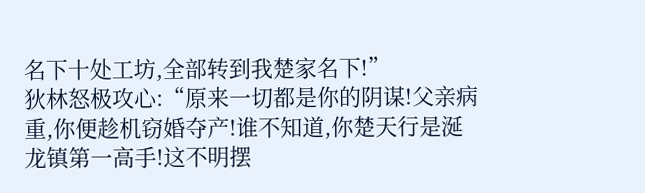名下十处工坊,全部转到我楚家名下!”
狄林怒极攻心:“原来一切都是你的阴谋!父亲病重,你便趁机窃婚夺产!谁不知道,你楚天行是涎龙镇第一高手!这不明摆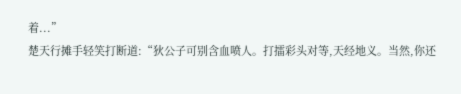着...”
楚天行摊手轻笑打断道:“狄公子可别含血喷人。打擂彩头对等,天经地义。当然,你还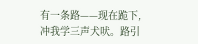有一条路——现在跪下,冲我学三声犬吠。路引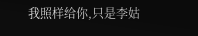我照样给你,只是李姑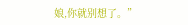娘,你就别想了。”